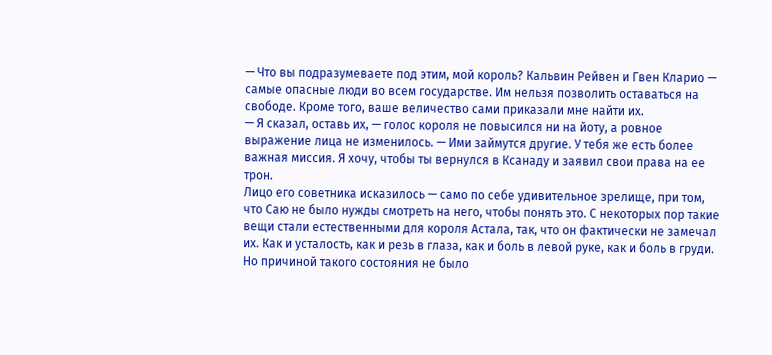— Что вы подразумеваете под этим, мой король? Кальвин Рейвен и Гвен Кларио — самые опасные люди во всем государстве. Им нельзя позволить оставаться на свободе. Кроме того, ваше величество сами приказали мне найти их.
— Я сказал, оставь их, — голос короля не повысился ни на йоту, а ровное выражение лица не изменилось. — Ими займутся другие. У тебя же есть более важная миссия. Я хочу, чтобы ты вернулся в Ксанаду и заявил свои права на ее трон.
Лицо его советника исказилось — само по себе удивительное зрелище, при том, что Саю не было нужды смотреть на него, чтобы понять это. С некоторых пор такие вещи стали естественными для короля Астала, так, что он фактически не замечал их. Как и усталость, как и резь в глаза, как и боль в левой руке, как и боль в груди. Но причиной такого состояния не было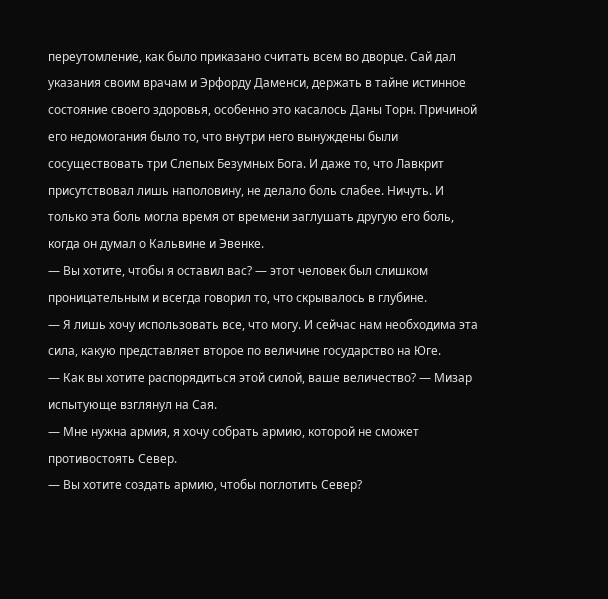переутомление, как было приказано считать всем во дворце. Сай дал указания своим врачам и Эрфорду Даменси, держать в тайне истинное состояние своего здоровья, особенно это касалось Даны Торн. Причиной его недомогания было то, что внутри него вынуждены были сосуществовать три Слепых Безумных Бога. И даже то, что Лавкрит присутствовал лишь наполовину, не делало боль слабее. Ничуть. И только эта боль могла время от времени заглушать другую его боль, когда он думал о Кальвине и Эвенке.
— Вы хотите, чтобы я оставил вас? — этот человек был слишком проницательным и всегда говорил то, что скрывалось в глубине.
— Я лишь хочу использовать все, что могу. И сейчас нам необходима эта сила, какую представляет второе по величине государство на Юге.
— Как вы хотите распорядиться этой силой, ваше величество? — Мизар испытующе взглянул на Сая.
— Мне нужна армия, я хочу собрать армию, которой не сможет противостоять Север.
— Вы хотите создать армию, чтобы поглотить Север?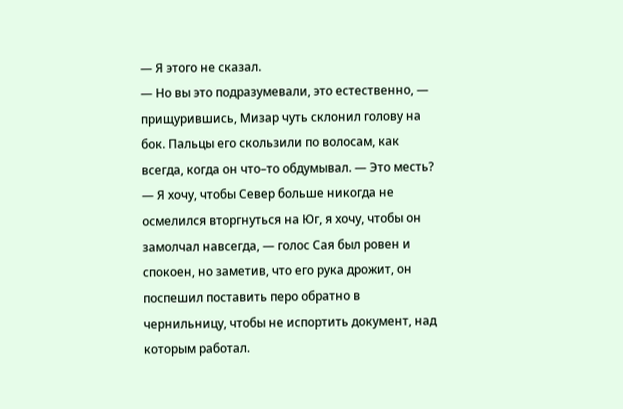— Я этого не сказал.
— Но вы это подразумевали, это естественно, — прищурившись, Мизар чуть склонил голову на бок. Пальцы его скользили по волосам, как всегда, когда он что–то обдумывал. — Это месть?
— Я хочу, чтобы Север больше никогда не осмелился вторгнуться на Юг, я хочу, чтобы он замолчал навсегда, — голос Сая был ровен и спокоен, но заметив, что его рука дрожит, он поспешил поставить перо обратно в чернильницу, чтобы не испортить документ, над которым работал.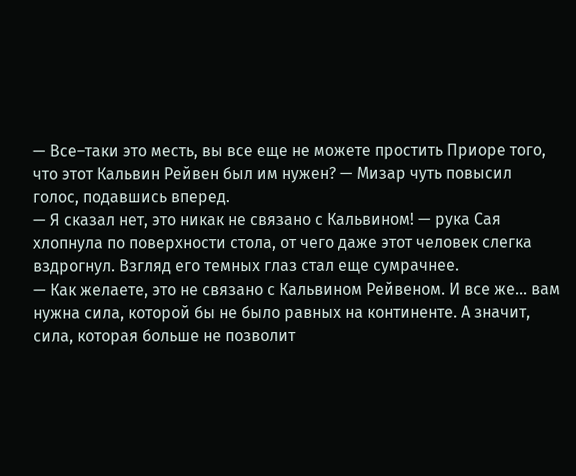— Все–таки это месть, вы все еще не можете простить Приоре того, что этот Кальвин Рейвен был им нужен? — Мизар чуть повысил голос, подавшись вперед.
— Я сказал нет, это никак не связано с Кальвином! — рука Сая хлопнула по поверхности стола, от чего даже этот человек слегка вздрогнул. Взгляд его темных глаз стал еще сумрачнее.
— Как желаете, это не связано с Кальвином Рейвеном. И все же… вам нужна сила, которой бы не было равных на континенте. А значит, сила, которая больше не позволит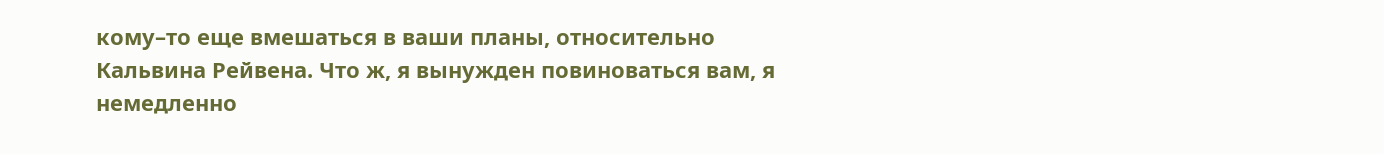кому–то еще вмешаться в ваши планы, относительно Кальвина Рейвена. Что ж, я вынужден повиноваться вам, я немедленно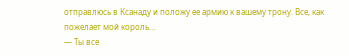отправлюсь в Ксанаду и положу ее армию к вашему трону. Все, как пожелает мой король…
— Ты все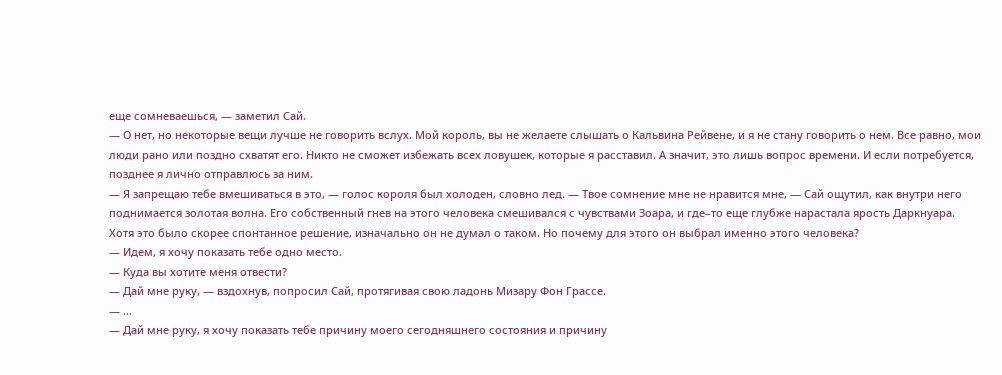еще сомневаешься, — заметил Сай.
— О нет, но некоторые вещи лучше не говорить вслух. Мой король, вы не желаете слышать о Кальвина Рейвене, и я не стану говорить о нем. Все равно, мои люди рано или поздно схватят его. Никто не сможет избежать всех ловушек, которые я расставил. А значит, это лишь вопрос времени. И если потребуется, позднее я лично отправлюсь за ним.
— Я запрещаю тебе вмешиваться в это, — голос короля был холоден, словно лед. — Твое сомнение мне не нравится мне, — Сай ощутил, как внутри него поднимается золотая волна. Его собственный гнев на этого человека смешивался с чувствами Зоара, и где–то еще глубже нарастала ярость Даркнуара.
Хотя это было скорее спонтанное решение, изначально он не думал о таком. Но почему для этого он выбрал именно этого человека?
— Идем, я хочу показать тебе одно место.
— Куда вы хотите меня отвести?
— Дай мне руку, — вздохнув, попросил Сай, протягивая свою ладонь Мизару Фон Грассе.
— …
— Дай мне руку, я хочу показать тебе причину моего сегодняшнего состояния и причину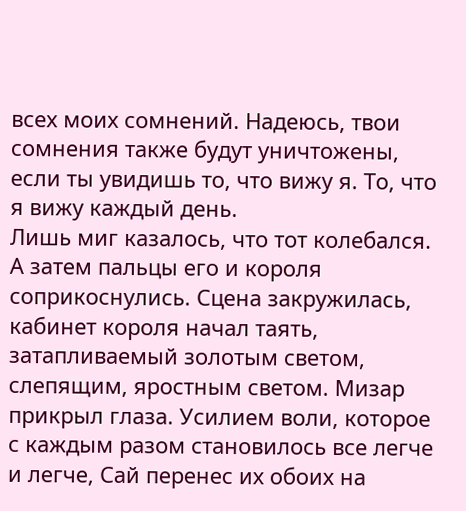всех моих сомнений. Надеюсь, твои сомнения также будут уничтожены, если ты увидишь то, что вижу я. То, что я вижу каждый день.
Лишь миг казалось, что тот колебался. А затем пальцы его и короля соприкоснулись. Сцена закружилась, кабинет короля начал таять, затапливаемый золотым светом, слепящим, яростным светом. Мизар прикрыл глаза. Усилием воли, которое с каждым разом становилось все легче и легче, Сай перенес их обоих на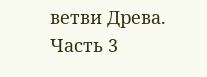ветви Древа.
Часть 3